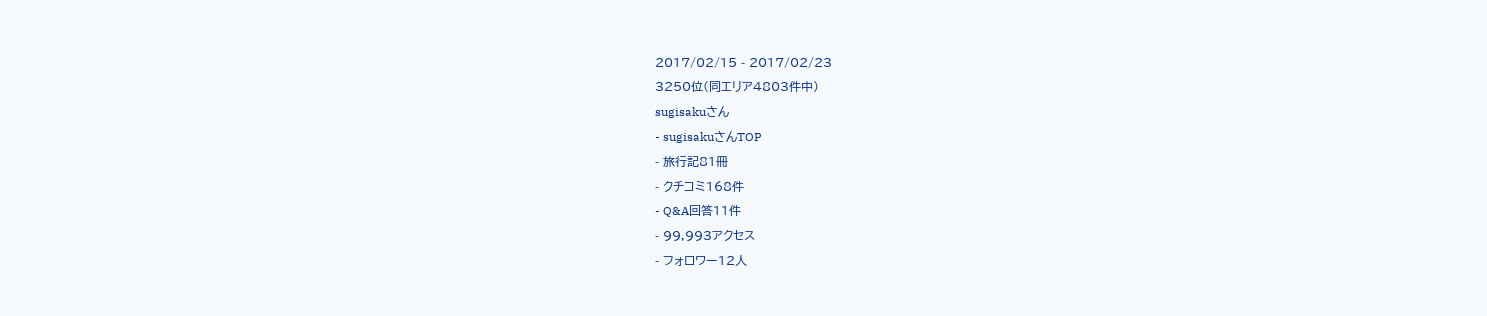2017/02/15 - 2017/02/23
3250位(同エリア4803件中)
sugisakuさん
- sugisakuさんTOP
- 旅行記81冊
- クチコミ168件
- Q&A回答11件
- 99,993アクセス
- フォロワー12人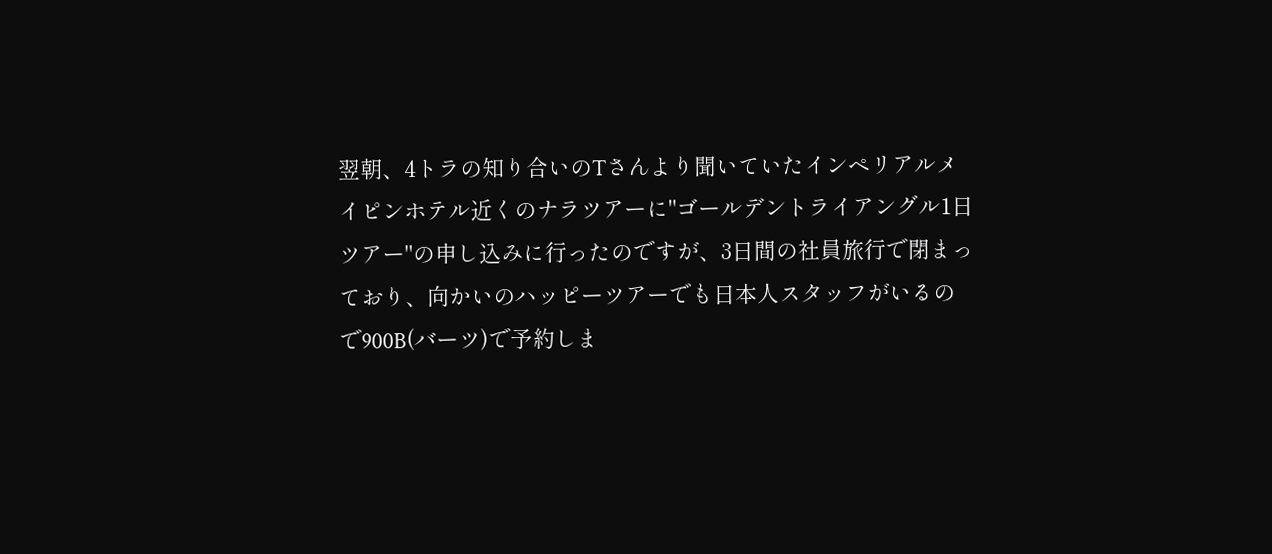翌朝、4トラの知り合いのTさんより聞いていたインペリアルメイピンホテル近くのナラツアーに"ゴールデントライアングル1日ツアー"の申し込みに行ったのですが、3日間の社員旅行で閉まっており、向かいのハッピーツアーでも日本人スタッフがいるので900B(バーツ)で予約しま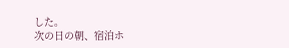した。
次の日の朝、宿泊ホ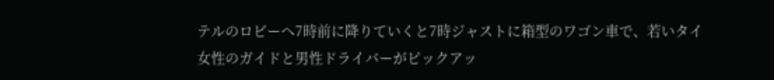テルのロビーへ7時前に降りていくと7時ジャストに箱型のワゴン車で、若いタイ女性のガイドと男性ドライバーがピックアッ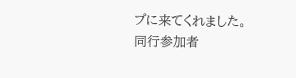プに来てくれました。
同行参加者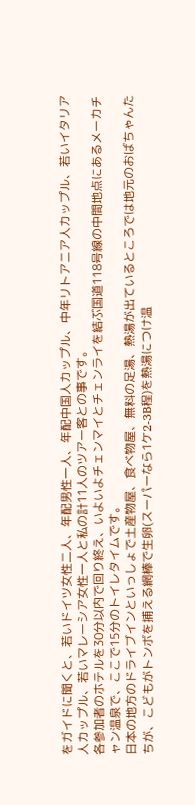をガイドに聞くと、若いドイツ女性二人、年配男性一人、年配中国人カップル、中年リトアニア人カップル、若いイタリア人カップル、若いマレーシア女性一人と私の計11人のツアー客との事です。
各参加者のホテルを30分以内で回り終え、いよいよチェンマイとチェンライを結ぶ国道118号線の中間地点にあるメーカチャン温泉で、ここで15分のトイレタイムです。
日本の地方のドライブインといっしょで土産物屋、食べ物屋、無料の足湯、熱湯が出ているところでは地元のおばちゃんたちが、こどもがトンボを捕える網棒で生卵(スーパーなら1ケ2-3B程)を熱湯につけ温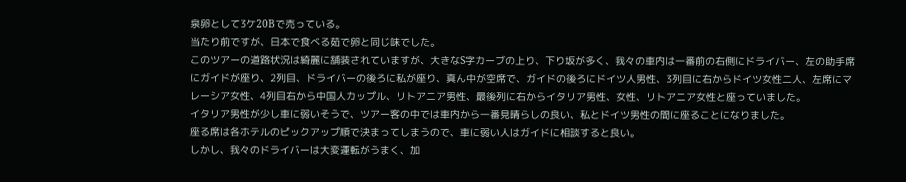泉卵として3ケ20Bで売っている。
当たり前ですが、日本で食べる茹で卵と同じ味でした。
このツアーの道路状況は綺麗に舗装されていますが、大きなS字カーブの上り、下り坂が多く、我々の車内は一番前の右側にドライバー、左の助手席にガイドが座り、2列目、ドライバーの後ろに私が座り、真ん中が空席で、ガイドの後ろにドイツ人男性、3列目に右からドイツ女性二人、左席にマレーシア女性、4列目右から中国人カップル、リトアニア男性、最後列に右からイタリア男性、女性、リトアニア女性と座っていました。
イタリア男性が少し車に弱いそうで、ツアー客の中では車内から一番見晴らしの良い、私とドイツ男性の間に座ることになりました。
座る席は各ホテルのピックアップ順で決まってしまうので、車に弱い人はガイドに相談すると良い。
しかし、我々のドライバーは大変運転がうまく、加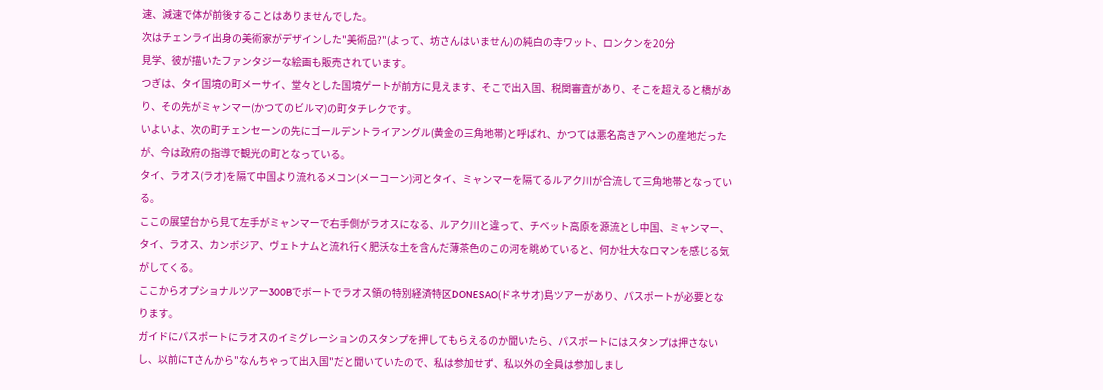速、減速で体が前後することはありませんでした。
次はチェンライ出身の美術家がデザインした"美術品?"(よって、坊さんはいません)の純白の寺ワット、ロンクンを20分
見学、彼が描いたファンタジーな絵画も販売されています。
つぎは、タイ国境の町メーサイ、堂々とした国境ゲートが前方に見えます、そこで出入国、税関審査があり、そこを超えると橋があり、その先がミャンマー(かつてのビルマ)の町タチレクです。
いよいよ、次の町チェンセーンの先にゴールデントライアングル(黄金の三角地帯)と呼ばれ、かつては悪名高きアヘンの産地だったが、今は政府の指導で観光の町となっている。
タイ、ラオス(ラオ)を隔て中国より流れるメコン(メーコーン)河とタイ、ミャンマーを隔てるルアク川が合流して三角地帯となっている。
ここの展望台から見て左手がミャンマーで右手側がラオスになる、ルアク川と違って、チベット高原を源流とし中国、ミャンマー、タイ、ラオス、カンボジア、ヴェトナムと流れ行く肥沃な土を含んだ薄茶色のこの河を眺めていると、何か壮大なロマンを感じる気がしてくる。
ここからオプショナルツアー300Bでボートでラオス領の特別経済特区DONESAO(ドネサオ)島ツアーがあり、パスポートが必要となります。
ガイドにパスポートにラオスのイミグレーションのスタンプを押してもらえるのか聞いたら、パスポートにはスタンプは押さないし、以前にTさんから"なんちゃって出入国"だと聞いていたので、私は参加せず、私以外の全員は参加しまし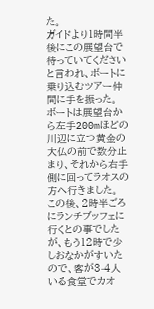た。
ガイドより1時間半後にこの展望台で待っていてくださいと言われ、ボートに乗り込むツアー仲間に手を振った。
ボートは展望台から左手200mほどの川辺に立つ黄金の大仏の前で数分止まり、それから右手側に回ってラオスの方へ行きました。
この後、2時半ごろにランチブッフェに行くとの事でしたが、もう12時で少しおなかがすいたので、客が3-4人いる食堂でカオ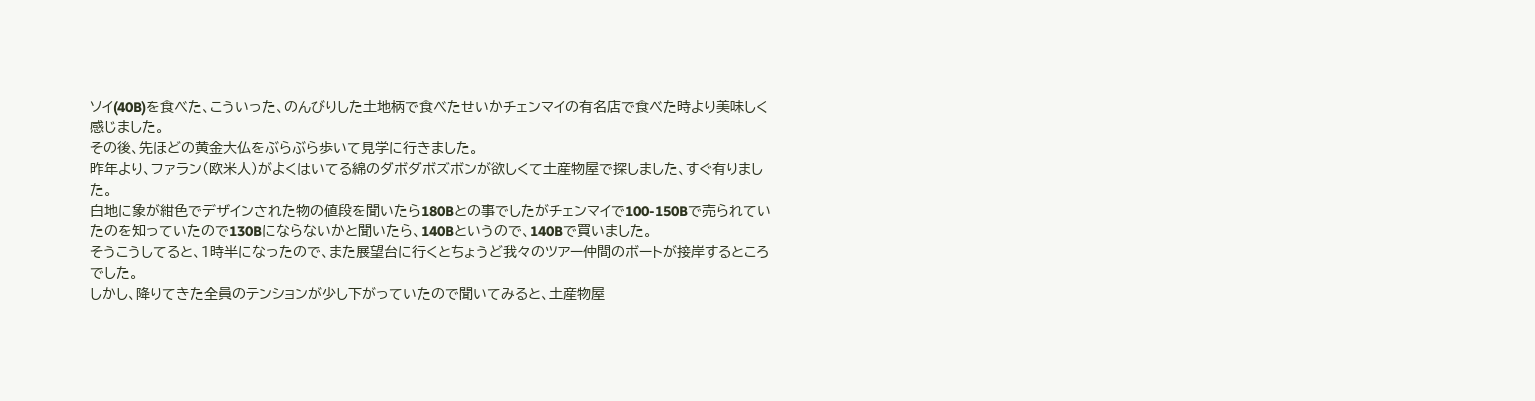ソイ(40B)を食べた、こういった、のんびりした土地柄で食べたせいかチェンマイの有名店で食べた時より美味しく感じました。
その後、先ほどの黄金大仏をぶらぶら歩いて見学に行きました。
昨年より、ファラン(欧米人)がよくはいてる綿のダボダボズボンが欲しくて土産物屋で探しました、すぐ有りました。
白地に象が紺色でデザインされた物の値段を聞いたら180Bとの事でしたがチェンマイで100-150Bで売られていたのを知っていたので130Bにならないかと聞いたら、140Bというので、140Bで買いました。
そうこうしてると、1時半になったので、また展望台に行くとちょうど我々のツアー仲間のボートが接岸するところでした。
しかし、降りてきた全員のテンションが少し下がっていたので聞いてみると、土産物屋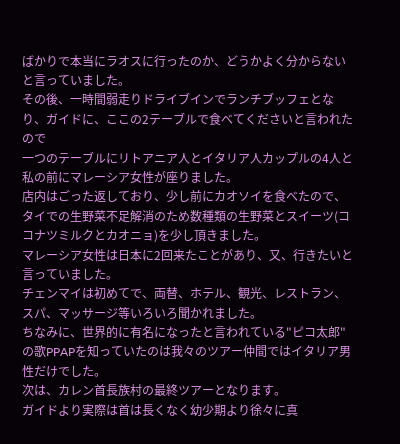ばかりで本当にラオスに行ったのか、どうかよく分からないと言っていました。
その後、一時間弱走りドライブインでランチブッフェとなり、ガイドに、ここの2テーブルで食べてくださいと言われたので
一つのテーブルにリトアニア人とイタリア人カップルの4人と私の前にマレーシア女性が座りました。
店内はごった返しており、少し前にカオソイを食べたので、タイでの生野菜不足解消のため数種類の生野菜とスイーツ(ココナツミルクとカオニョ)を少し頂きました。
マレーシア女性は日本に2回来たことがあり、又、行きたいと言っていました。
チェンマイは初めてで、両替、ホテル、観光、レストラン、スパ、マッサージ等いろいろ聞かれました。
ちなみに、世界的に有名になったと言われている"ピコ太郎"の歌PPAPを知っていたのは我々のツアー仲間ではイタリア男性だけでした。
次は、カレン首長族村の最終ツアーとなります。
ガイドより実際は首は長くなく幼少期より徐々に真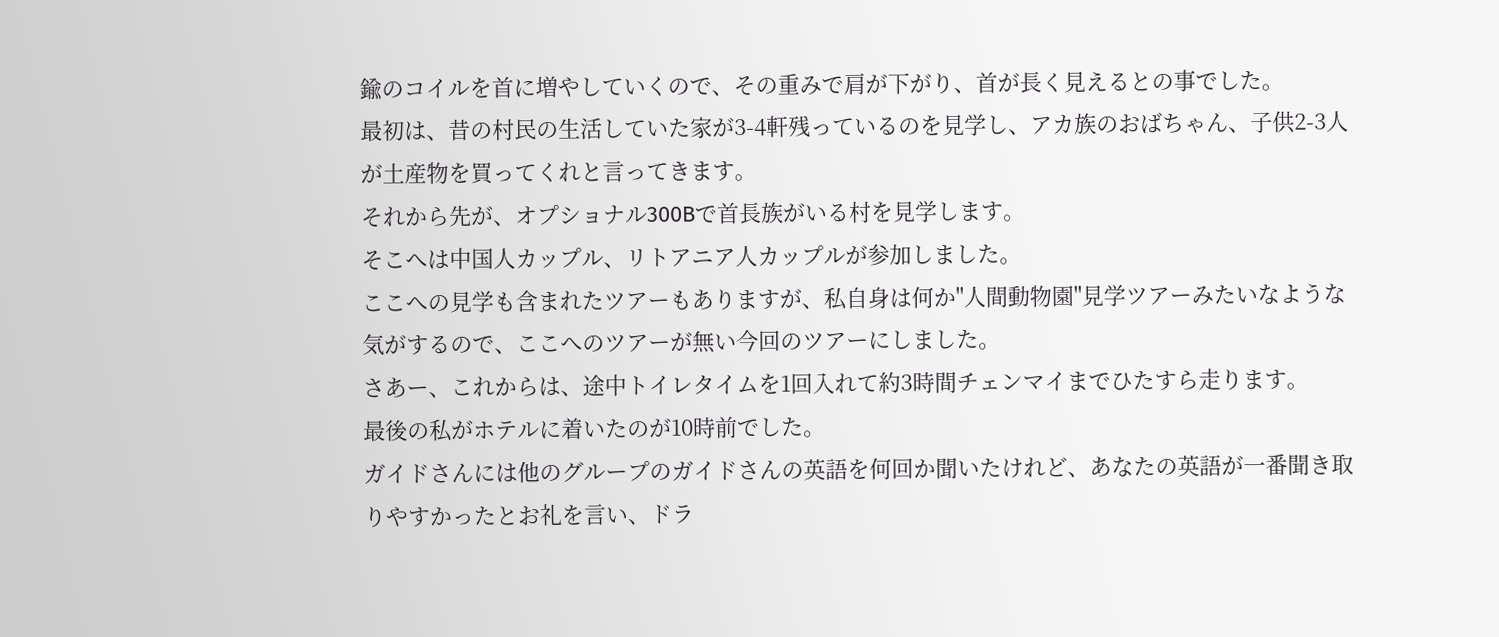鍮のコイルを首に増やしていくので、その重みで肩が下がり、首が長く見えるとの事でした。
最初は、昔の村民の生活していた家が3-4軒残っているのを見学し、アカ族のおばちゃん、子供2-3人が土産物を買ってくれと言ってきます。
それから先が、オプショナル300Bで首長族がいる村を見学します。
そこへは中国人カップル、リトアニア人カップルが参加しました。
ここへの見学も含まれたツアーもありますが、私自身は何か"人間動物園"見学ツアーみたいなような気がするので、ここへのツアーが無い今回のツアーにしました。
さあー、これからは、途中トイレタイムを1回入れて約3時間チェンマイまでひたすら走ります。
最後の私がホテルに着いたのが10時前でした。
ガイドさんには他のグループのガイドさんの英語を何回か聞いたけれど、あなたの英語が一番聞き取りやすかったとお礼を言い、ドラ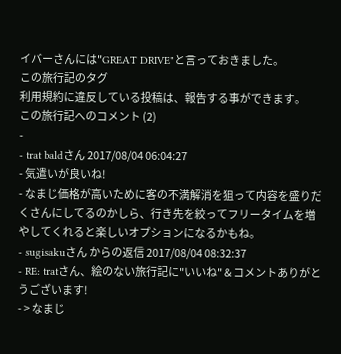イバーさんには"GREAT DRIVE"と言っておきました。
この旅行記のタグ
利用規約に違反している投稿は、報告する事ができます。
この旅行記へのコメント (2)
-
- trat baldさん 2017/08/04 06:04:27
- 気遣いが良いね!
- なまじ価格が高いために客の不満解消を狙って内容を盛りだくさんにしてるのかしら、行き先を絞ってフリータイムを増やしてくれると楽しいオプションになるかもね。
- sugisakuさん からの返信 2017/08/04 08:32:37
- RE: tratさん、絵のない旅行記に"いいね" & コメントありがとうございます!
- > なまじ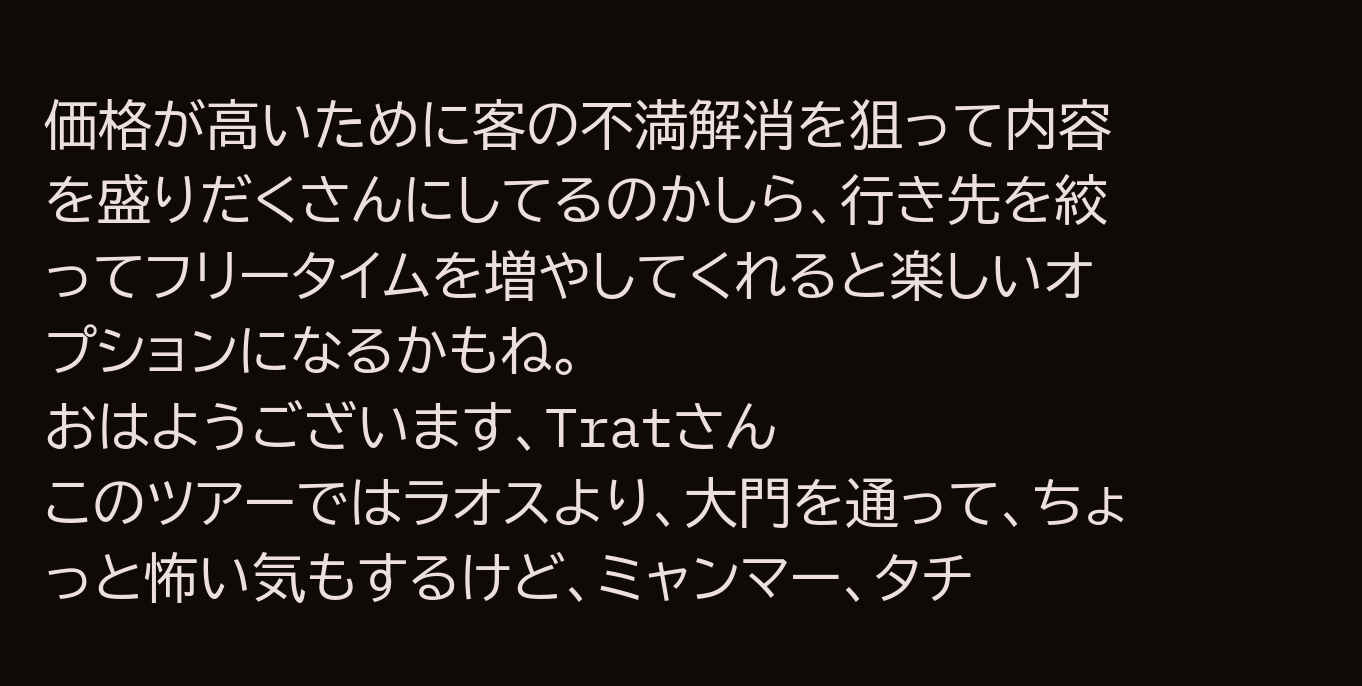価格が高いために客の不満解消を狙って内容を盛りだくさんにしてるのかしら、行き先を絞ってフリータイムを増やしてくれると楽しいオプションになるかもね。
おはようございます、Tratさん
このツアーではラオスより、大門を通って、ちょっと怖い気もするけど、ミャンマー、タチ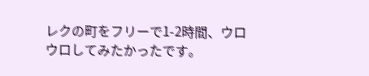レクの町をフリーで1-2時間、ウロウロしてみたかったです。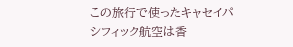この旅行で使ったキャセイパシフィック航空は香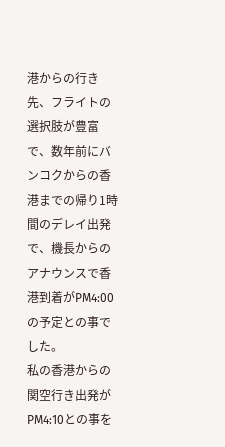港からの行き先、フライトの選択肢が豊富で、数年前にバンコクからの香港までの帰り1時間のデレイ出発で、機長からのアナウンスで香港到着がPM4:00の予定との事でした。
私の香港からの関空行き出発がPM4:10との事を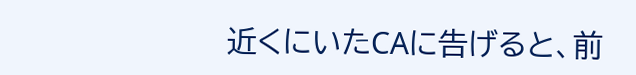近くにいたCAに告げると、前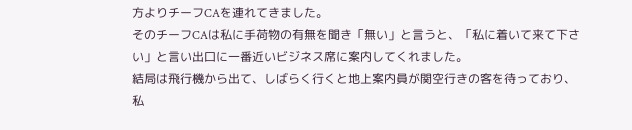方よりチーフCAを連れてきました。
そのチーフCAは私に手荷物の有無を聞き「無い」と言うと、「私に着いて来て下さい」と言い出口に一番近いビジネス席に案内してくれました。
結局は飛行機から出て、しばらく行くと地上案内員が関空行きの客を待っており、私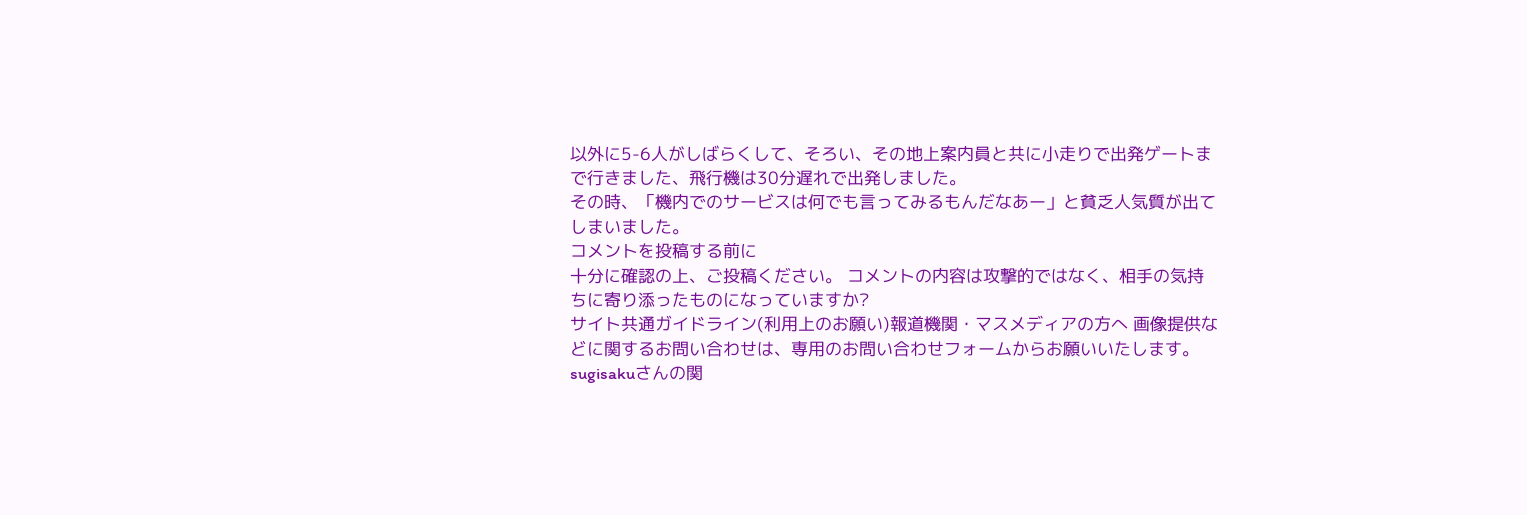以外に5-6人がしばらくして、そろい、その地上案内員と共に小走りで出発ゲートまで行きました、飛行機は30分遅れで出発しました。
その時、「機内でのサービスは何でも言ってみるもんだなあー」と貧乏人気質が出てしまいました。
コメントを投稿する前に
十分に確認の上、ご投稿ください。 コメントの内容は攻撃的ではなく、相手の気持ちに寄り添ったものになっていますか?
サイト共通ガイドライン(利用上のお願い)報道機関・マスメディアの方へ 画像提供などに関するお問い合わせは、専用のお問い合わせフォームからお願いいたします。
sugisakuさんの関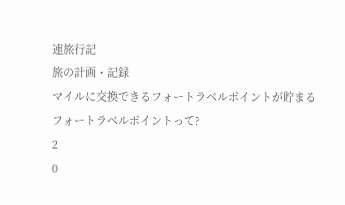連旅行記
旅の計画・記録
マイルに交換できるフォートラベルポイントが貯まる
フォートラベルポイントって?
2
0